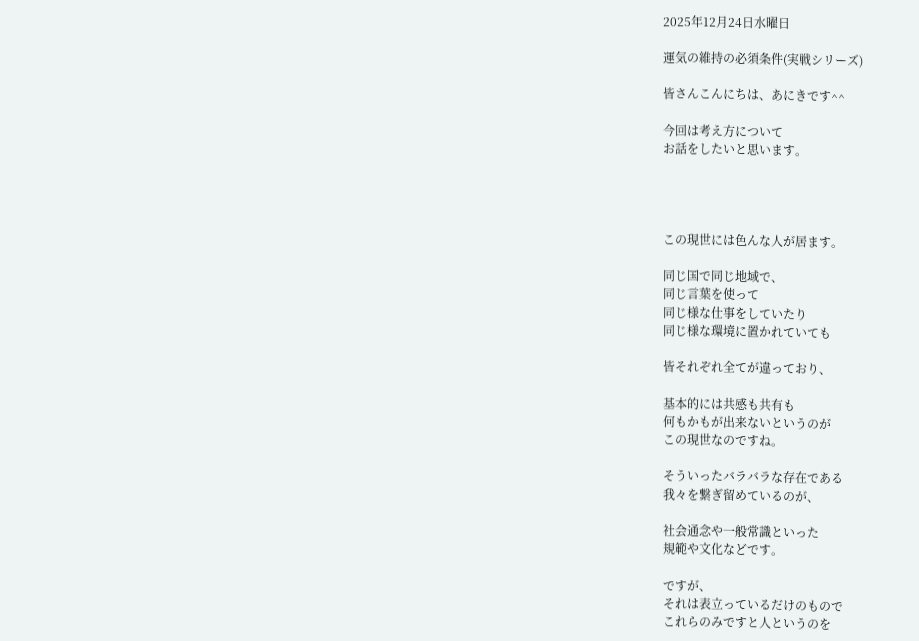2025年12月24日水曜日

運気の維持の必須条件(実戦シリーズ)

皆さんこんにちは、あにきです^^

今回は考え方について
お話をしたいと思います。




この現世には色んな人が居ます。

同じ国で同じ地域で、
同じ言葉を使って
同じ様な仕事をしていたり
同じ様な環境に置かれていても

皆それぞれ全てが違っており、

基本的には共感も共有も
何もかもが出来ないというのが
この現世なのですね。

そういったバラバラな存在である
我々を繋ぎ留めているのが、

社会通念や一般常識といった
規範や文化などです。

ですが、
それは表立っているだけのもので
これらのみですと人というのを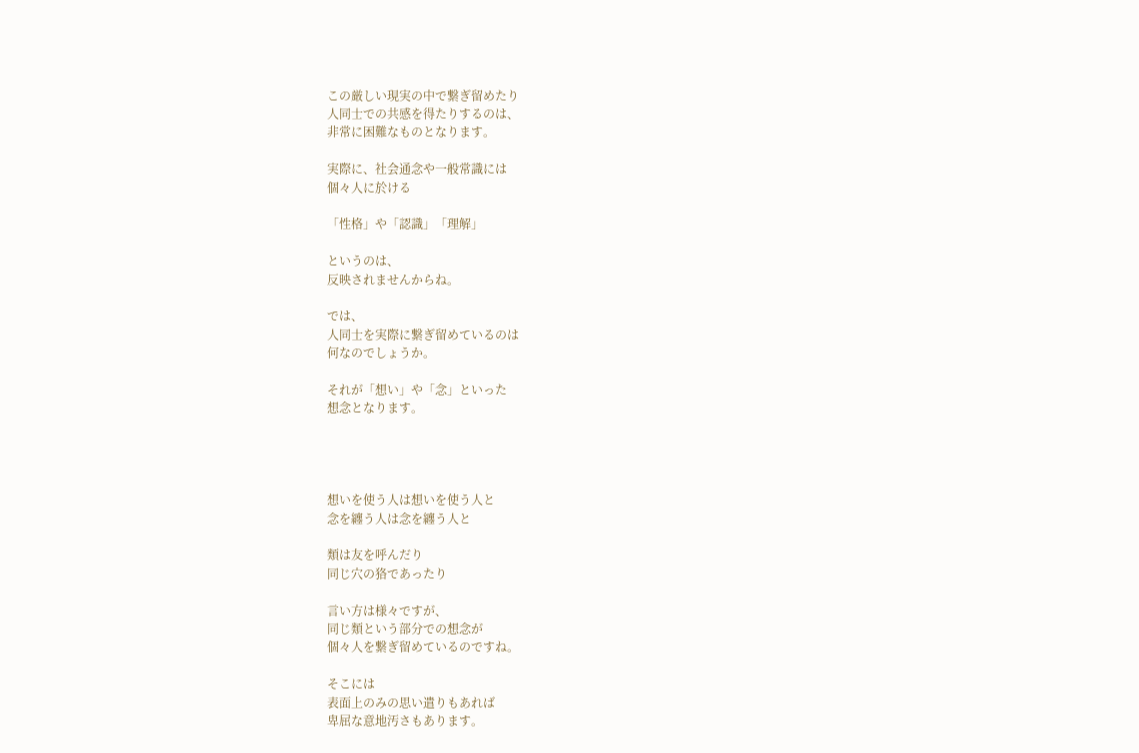この厳しい現実の中で繋ぎ留めたり
人同士での共感を得たりするのは、
非常に困難なものとなります。

実際に、社会通念や一般常識には
個々人に於ける

「性格」や「認識」「理解」

というのは、
反映されませんからね。

では、
人同士を実際に繋ぎ留めているのは
何なのでしょうか。

それが「想い」や「念」といった
想念となります。




想いを使う人は想いを使う人と
念を纏う人は念を纏う人と

類は友を呼んだり
同じ穴の狢であったり

言い方は様々ですが、
同じ類という部分での想念が
個々人を繋ぎ留めているのですね。

そこには
表面上のみの思い遣りもあれば
卑屈な意地汚さもあります。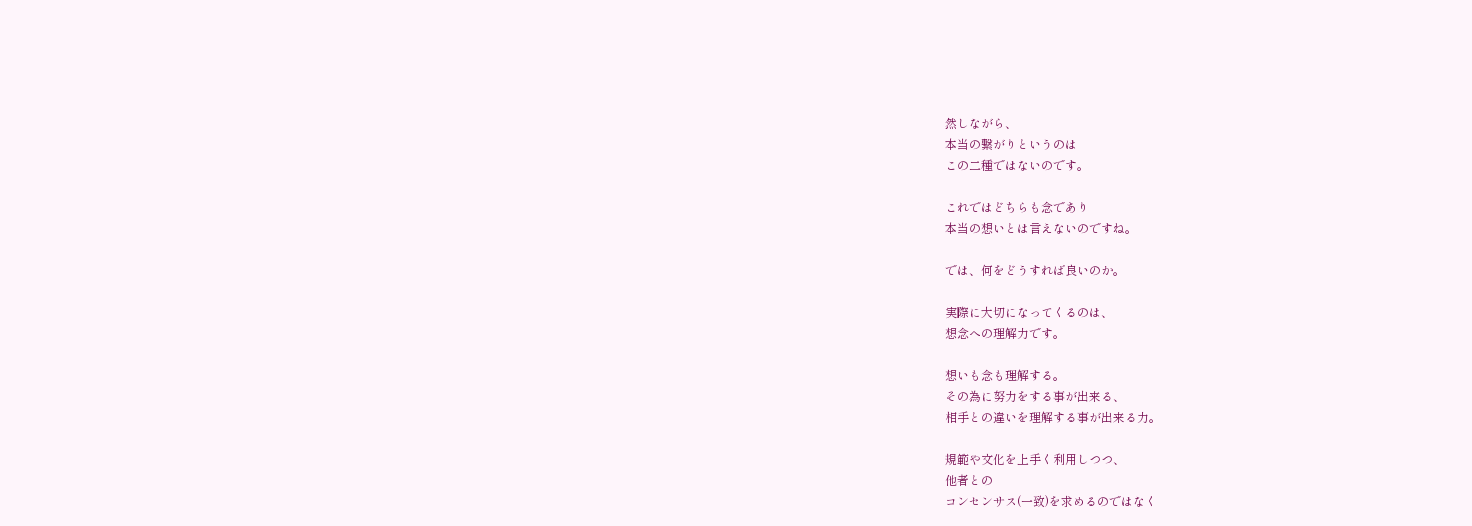然しながら、
本当の繋がりというのは
この二種ではないのです。

これではどちらも念であり
本当の想いとは言えないのですね。

では、何をどうすれば良いのか。

実際に大切になってくるのは、
想念への理解力です。

想いも念も理解する。
その為に努力をする事が出来る、
相手との違いを理解する事が出来る力。

規範や文化を上手く利用しつつ、
他者との
コンセンサス(一致)を求めるのではなく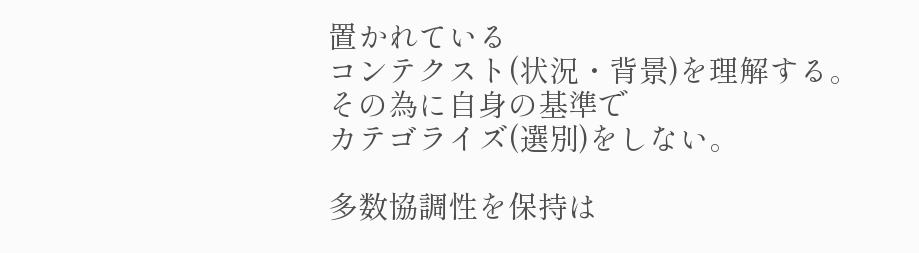置かれている
コンテクスト(状況・背景)を理解する。
その為に自身の基準で
カテゴライズ(選別)をしない。

多数協調性を保持は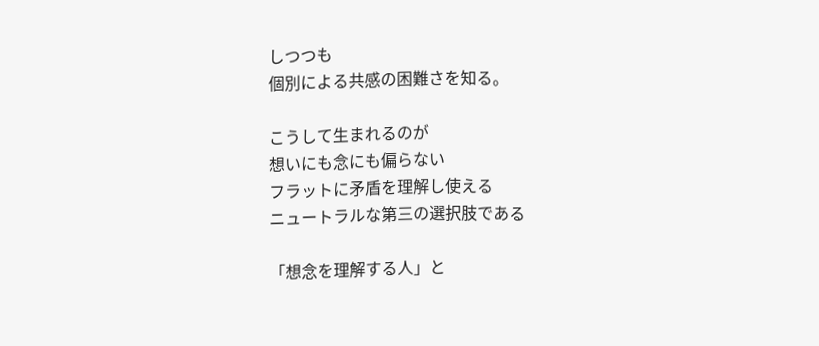しつつも
個別による共感の困難さを知る。

こうして生まれるのが
想いにも念にも偏らない
フラットに矛盾を理解し使える
ニュートラルな第三の選択肢である

「想念を理解する人」と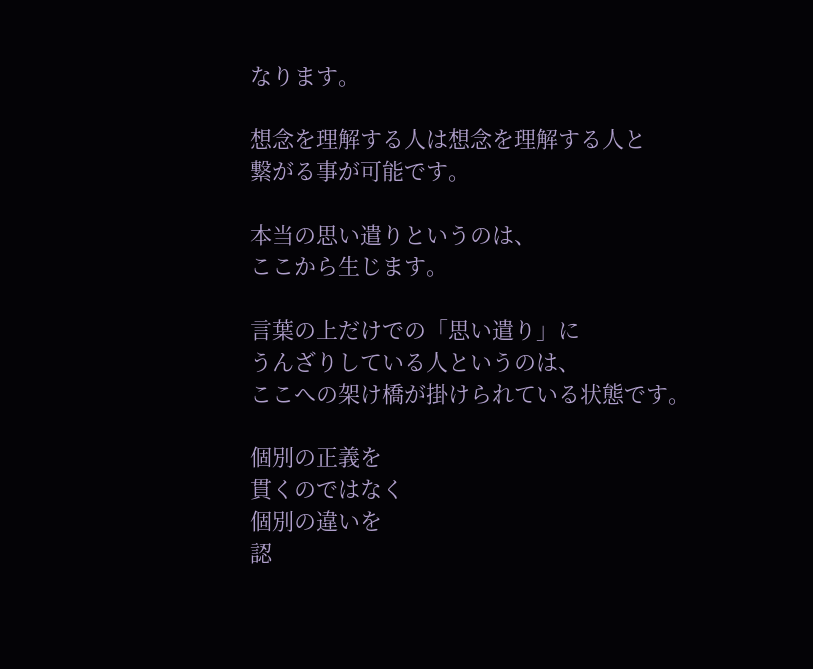なります。

想念を理解する人は想念を理解する人と
繋がる事が可能です。

本当の思い遣りというのは、
ここから生じます。

言葉の上だけでの「思い遣り」に
うんざりしている人というのは、
ここへの架け橋が掛けられている状態です。

個別の正義を
貫くのではなく
個別の違いを
認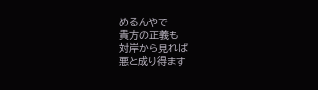めるんやで
貴方の正義も
対岸から見れば
悪と成り得ます